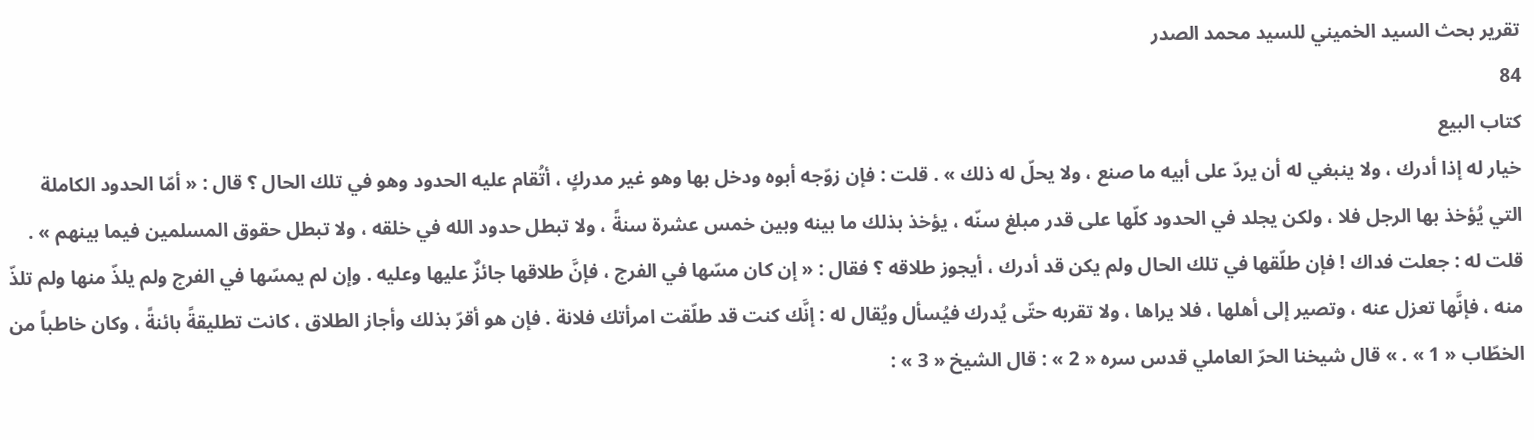تقرير بحث السيد الخميني للسيد محمد الصدر
84
كتاب البيع
خيار له إذا أدرك ، ولا ينبغي له أن يردّ على أبيه ما صنع ، ولا يحلّ له ذلك » . قلت : فإن زوّجه أبوه ودخل بها وهو غير مدركٍ ، أتُقام عليه الحدود وهو في تلك الحال ؟ قال : « أمّا الحدود الكاملة التي يُؤخذ بها الرجل فلا ، ولكن يجلد في الحدود كلّها على قدر مبلغ سنّه ، يؤخذ بذلك ما بينه وبين خمس عشرة سنةً ، ولا تبطل حدود الله في خلقه ، ولا تبطل حقوق المسلمين فيما بينهم » . قلت له : جعلت فداك ! فإن طلّقها في تلك الحال ولم يكن قد أدرك ، أيجوز طلاقه ؟ فقال : « إن كان مسّها في الفرج ، فإنَّ طلاقها جائزٌ عليها وعليه . وإن لم يمسّها في الفرج ولم يلذّ منها ولم تلذّ منه ، فإنَّها تعزل عنه ، وتصير إلى أهلها ، فلا يراها ، ولا تقربه حتّى يُدرك فيُسأل ويُقال له : إنَّك كنت قد طلّقت امرأتك فلانة . فإن هو أقرّ بذلك وأجاز الطلاق ، كانت تطليقةً بائنةً ، وكان خاطباً من الخطّاب « 1 » . » قال شيخنا الحرّ العاملي قدس سره « 2 » : قال الشيخ « 3 » :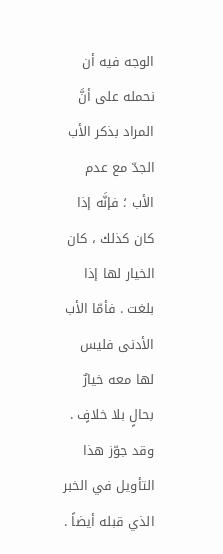الوجه فيه أن نحمله على أنَّ المراد بذكر الأب الجدّ مع عدم الأب ؛ فإنَّه إذا كان كذلك ، كان الخيار لها إذا بلغت . فأمّا الأب الأدنى فليس لها معه خيارٌ بحالٍ بلا خلافٍ . وقد جوّز هذا التأويل في الخبر الذي قبله أيضاً .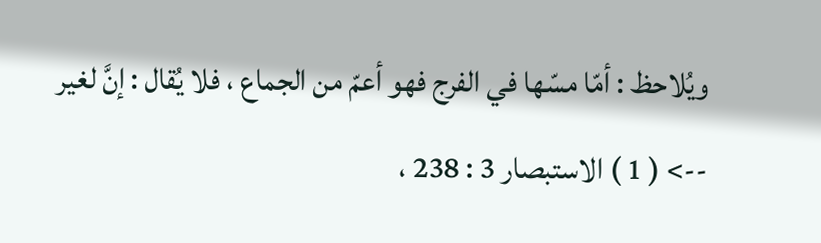ويُلاحظ : أمّا مسّها في الفرج فهو أعمّ من الجماع ، فلا يُقال : إنَّ لغير
--> ( 1 ) الاستبصار 3 : 238 ،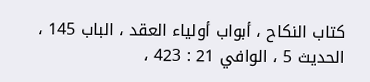كتاب النكاح ، أبواب أولياء العقد ، الباب 145 ، الحديث 5 ، الوافي 21 : 423 ،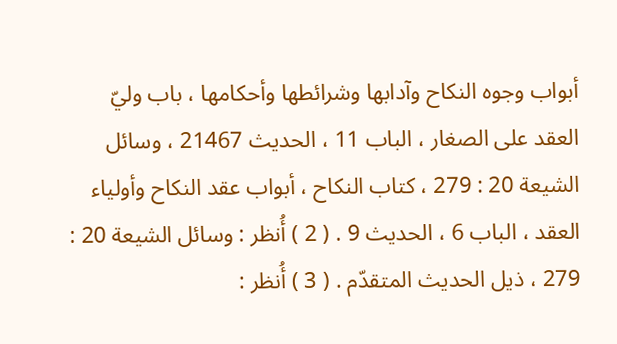أبواب وجوه النكاح وآدابها وشرائطها وأحكامها ، باب وليّ العقد على الصغار ، الباب 11 ، الحديث 21467 ، وسائل الشيعة 20 : 279 ، كتاب النكاح ، أبواب عقد النكاح وأولياء العقد ، الباب 6 ، الحديث 9 . ( 2 ) أُنظر : وسائل الشيعة 20 : 279 ، ذيل الحديث المتقدّم . ( 3 ) أُنظر :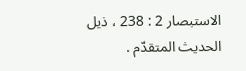الاستبصار 2 : 238 ، ذيل الحديث المتقدّم .